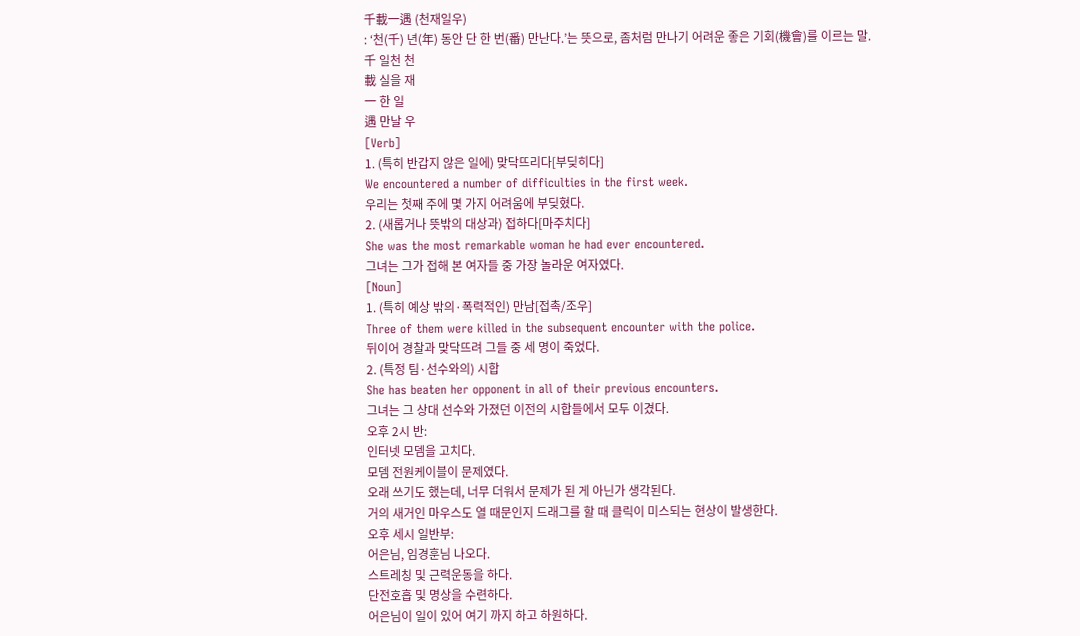千載一遇 (천재일우)
: ‘천(千) 년(年) 동안 단 한 번(番) 만난다.’는 뜻으로, 좀처럼 만나기 어려운 좋은 기회(機會)를 이르는 말.
千 일천 천
載 실을 재
一 한 일
遇 만날 우
[Verb]
1. (특히 반갑지 않은 일에) 맞닥뜨리다[부딪히다]
We encountered a number of difficulties in the first week.
우리는 첫째 주에 몇 가지 어려움에 부딪혔다.
2. (새롭거나 뜻밖의 대상과) 접하다[마주치다]
She was the most remarkable woman he had ever encountered.
그녀는 그가 접해 본 여자들 중 가장 놀라운 여자였다.
[Noun]
1. (특히 예상 밖의·폭력적인) 만남[접촉/조우]
Three of them were killed in the subsequent encounter with the police.
뒤이어 경찰과 맞닥뜨려 그들 중 세 명이 죽었다.
2. (특정 팀·선수와의) 시합
She has beaten her opponent in all of their previous encounters.
그녀는 그 상대 선수와 가졌던 이전의 시합들에서 모두 이겼다.
오후 2시 반:
인터넷 모뎀을 고치다.
모뎀 전원케이블이 문제였다.
오래 쓰기도 했는데, 너무 더워서 문제가 된 게 아닌가 생각된다.
거의 새거인 마우스도 열 때문인지 드래그를 할 때 클릭이 미스되는 현상이 발생한다.
오후 세시 일반부:
어은님, 임경훈님 나오다.
스트레칭 및 근력운동을 하다.
단전호흡 및 명상을 수련하다.
어은님이 일이 있어 여기 까지 하고 하원하다.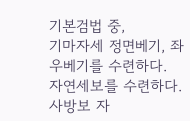기본검법 중,
기마자세 정면베기, 좌우베기를 수련하다.
자연세보를 수련하다.
사방보 자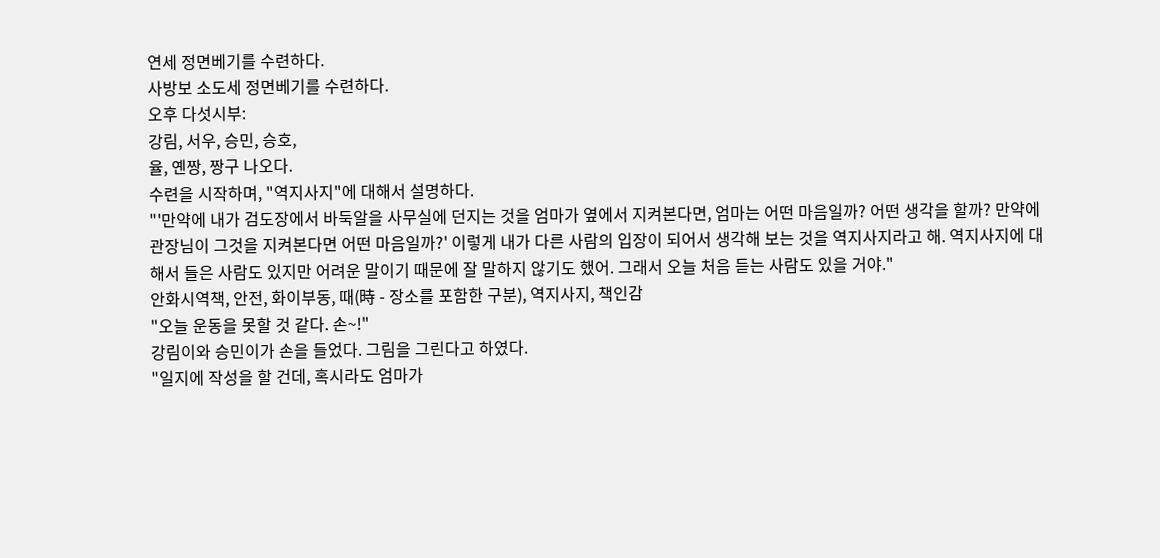연세 정면베기를 수련하다.
사방보 소도세 정면베기를 수련하다.
오후 다섯시부:
강림, 서우, 승민, 승호,
율, 옌짱, 짱구 나오다.
수련을 시작하며, "역지사지"에 대해서 설명하다.
"'만약에 내가 검도장에서 바둑알을 사무실에 던지는 것을 엄마가 옆에서 지켜본다면, 엄마는 어떤 마음일까? 어떤 생각을 할까? 만약에 관장님이 그것을 지켜본다면 어떤 마음일까?' 이렇게 내가 다른 사람의 입장이 되어서 생각해 보는 것을 역지사지라고 해. 역지사지에 대해서 들은 사람도 있지만 어려운 말이기 때문에 잘 말하지 않기도 했어. 그래서 오늘 처음 듣는 사람도 있을 거야."
안화시역책, 안전, 화이부동, 때(時 - 장소를 포함한 구분), 역지사지, 책인감
"오늘 운동을 못할 것 같다. 손~!"
강림이와 승민이가 손을 들었다. 그림을 그린다고 하였다.
"일지에 작성을 할 건데, 혹시라도 엄마가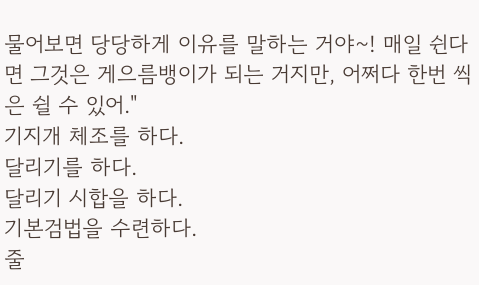물어보면 당당하게 이유를 말하는 거야~! 매일 쉰다면 그것은 게으름뱅이가 되는 거지만, 어쩌다 한번 씩은 쉴 수 있어."
기지개 체조를 하다.
달리기를 하다.
달리기 시합을 하다.
기본검법을 수련하다.
줄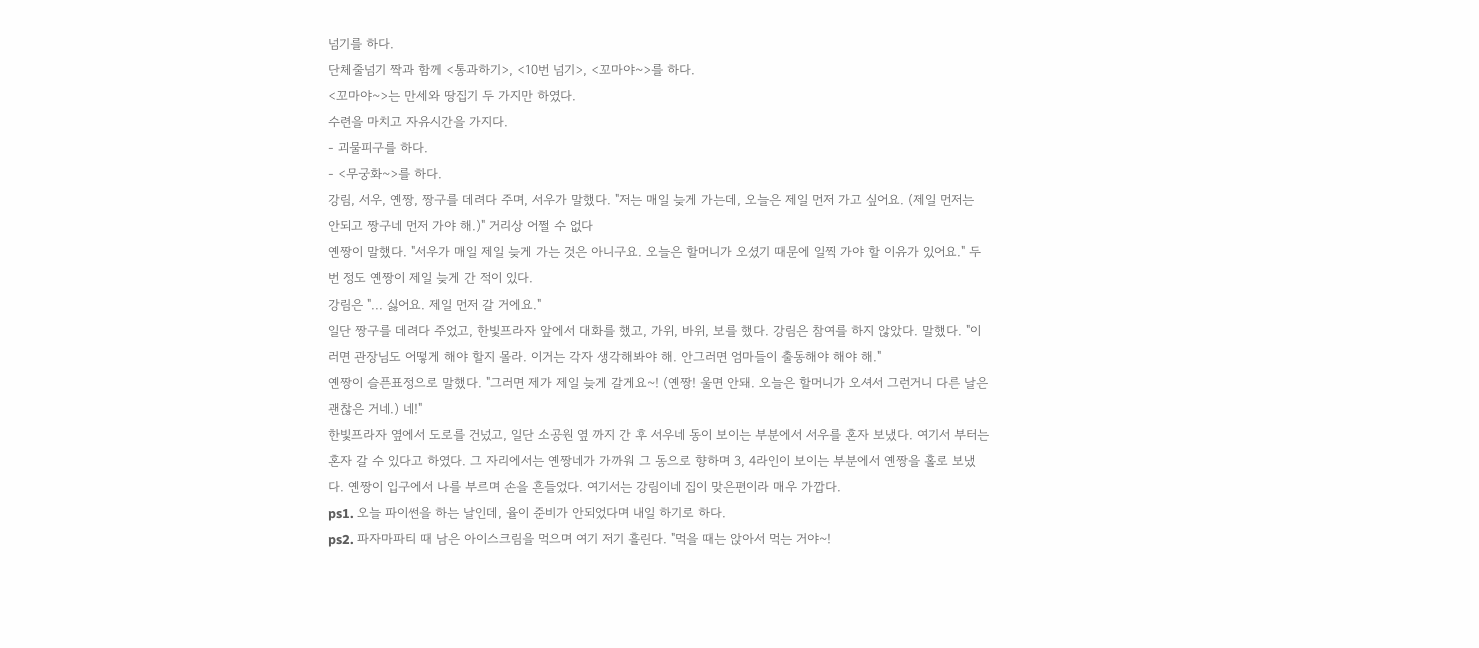넘기를 하다.
단체줄넘기 짝과 함께 <통과하기>, <10번 넘기>, <꼬마야~>를 하다.
<꼬마야~>는 만세와 땅집기 두 가지만 하였다.
수련을 마치고 자유시간을 가지다.
- 괴물피구를 하다.
- <무궁화~>를 하다.
강림, 서우, 옌짱, 짱구를 데려다 주며, 서우가 말했다. "저는 매일 늦게 가는데, 오늘은 제일 먼저 가고 싶어요. (제일 먼저는 안되고 짱구네 먼저 가야 해.)" 거리상 어쩔 수 없다
옌짱이 말했다. "서우가 매일 제일 늦게 가는 것은 아니구요. 오늘은 할머니가 오셨기 때문에 일찍 가야 할 이유가 있어요." 두 번 정도 옌짱이 제일 늦게 간 적이 있다.
강림은 "... 싫어요. 제일 먼저 갈 거에요."
일단 짱구를 데려다 주었고, 한빛프라자 앞에서 대화를 했고, 가위, 바위, 보를 했다. 강림은 참여를 하지 않았다. 말했다. "이러면 관장님도 어떻게 해야 할지 몰라. 이거는 각자 생각해봐야 해. 안그러면 엄마들이 출동해야 해야 해."
옌짱이 슬픈표정으로 말했다. "그러면 제가 제일 늦게 갈게요~! (옌짱! 울면 안돼. 오늘은 할머니가 오셔서 그런거니 다른 날은 괜찮은 거네.) 네!"
한빛프라자 옆에서 도로를 건넜고, 일단 소공원 옆 까지 간 후 서우네 동이 보이는 부분에서 서우를 혼자 보냈다. 여기서 부터는 혼자 갈 수 있다고 하였다. 그 자리에서는 옌짱네가 가까워 그 동으로 향하며 3, 4라인이 보이는 부분에서 옌짱을 홀로 보냈다. 옌짱이 입구에서 나를 부르며 손을 흔들었다. 여기서는 강림이네 집이 맞은편이라 매우 가깝다.
ps1. 오늘 파이썬을 하는 날인데, 율이 준비가 안되었다며 내일 하기로 하다.
ps2. 파자마파티 때 남은 아이스크림을 먹으며 여기 저기 흘린다. "먹을 때는 앉아서 먹는 거야~!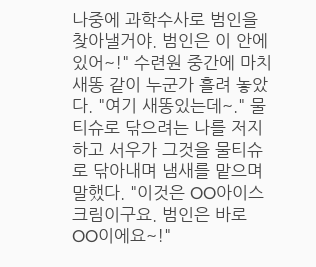나중에 과학수사로 범인을 찾아낼거야. 범인은 이 안에 있어~!" 수련원 중간에 마치 새똥 같이 누군가 흘려 놓았다. "여기 새똥있는데~." 물티슈로 닦으려는 나를 저지하고 서우가 그것을 물티슈로 닦아내며 냄새를 맡으며 말했다. "이것은 OO아이스크림이구요. 범인은 바로 OO이에요~!"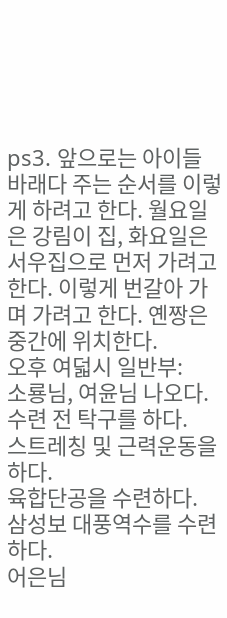ps3. 앞으로는 아이들 바래다 주는 순서를 이렇게 하려고 한다. 월요일은 강림이 집, 화요일은 서우집으로 먼저 가려고 한다. 이렇게 번갈아 가며 가려고 한다. 옌짱은 중간에 위치한다.
오후 여덟시 일반부:
소룡님, 여윤님 나오다.
수련 전 탁구를 하다.
스트레칭 및 근력운동을 하다.
육합단공을 수련하다.
삼성보 대풍역수를 수련하다.
어은님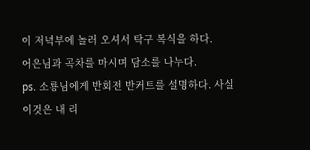이 저녁부에 놀러 오셔서 탁구 복식을 하다.
어은님과 곡차를 마시며 담소를 나누다.
ps. 소룡님에게 반회전 반커트를 설명하다. 사실 이것은 내 리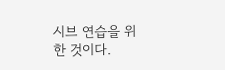시브 연습을 위한 것이다.